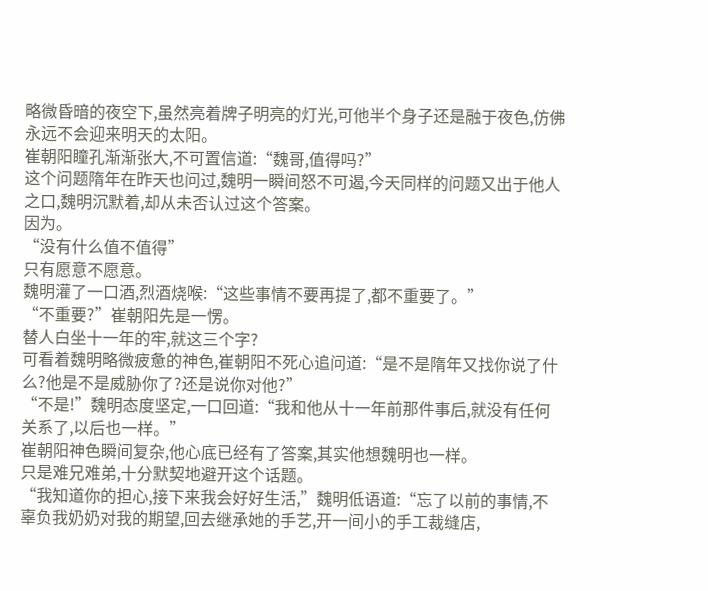略微昏暗的夜空下,虽然亮着牌子明亮的灯光,可他半个身子还是融于夜色,仿佛永远不会迎来明天的太阳。
崔朝阳瞳孔渐渐张大,不可置信道:“魏哥,值得吗?”
这个问题隋年在昨天也问过,魏明一瞬间怒不可遏,今天同样的问题又出于他人之口,魏明沉默着,却从未否认过这个答案。
因为。
“没有什么值不值得”
只有愿意不愿意。
魏明灌了一口酒,烈酒烧喉:“这些事情不要再提了,都不重要了。”
“不重要?”崔朝阳先是一愣。
替人白坐十一年的牢,就这三个字?
可看着魏明略微疲惫的神色,崔朝阳不死心追问道:“是不是隋年又找你说了什么?他是不是威胁你了?还是说你对他?”
“不是!”魏明态度坚定,一口回道:“我和他从十一年前那件事后,就没有任何关系了,以后也一样。”
崔朝阳神色瞬间复杂,他心底已经有了答案,其实他想魏明也一样。
只是难兄难弟,十分默契地避开这个话题。
“我知道你的担心,接下来我会好好生活,”魏明低语道:“忘了以前的事情,不辜负我奶奶对我的期望,回去继承她的手艺,开一间小的手工裁缝店,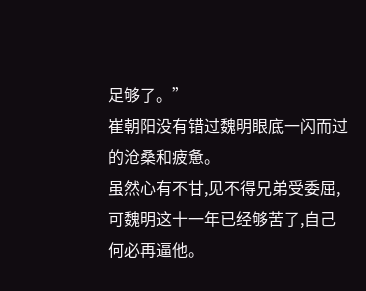足够了。”
崔朝阳没有错过魏明眼底一闪而过的沧桑和疲惫。
虽然心有不甘,见不得兄弟受委屈,可魏明这十一年已经够苦了,自己何必再逼他。